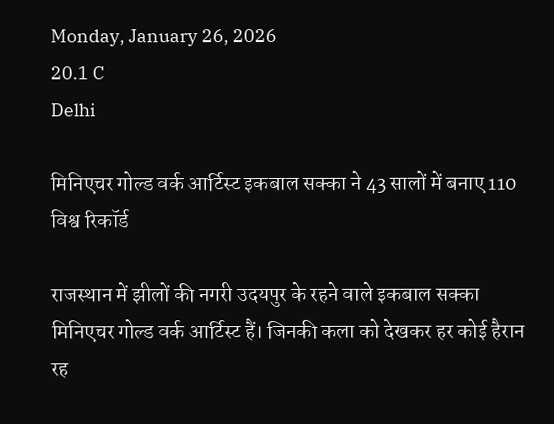Monday, January 26, 2026
20.1 C
Delhi

मिनिएचर गोल्ड वर्क आर्टिस्ट इकबाल सक्का ने 43 सालों में बनाए 110 विश्व रिकॉर्ड

राजस्थान में झीलों की नगरी उदयपुर के रहने वाले इकबाल सक्का मिनिएचर गोल्ड वर्क आर्टिस्ट हैं। जिनकी कला को देखकर हर कोई हैरान रह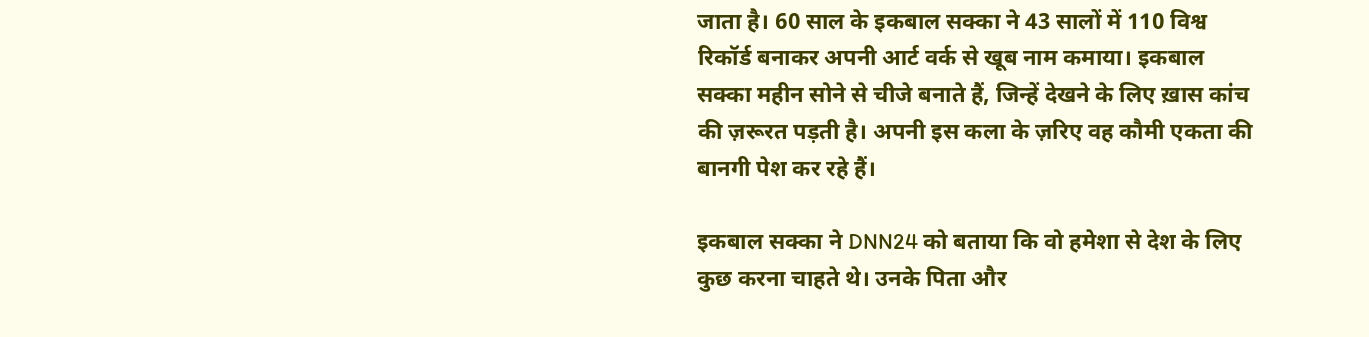जाता है। 60 साल के इकबाल सक्का ने 43 सालों में 110 विश्व रिकॉर्ड बनाकर अपनी आर्ट वर्क से खूब नाम कमाया। इकबाल सक्का महीन सोने से चीजे बनाते हैं, जिन्हें देखने के लिए ख़ास कांच की ज़रूरत पड़ती है। अपनी इस कला के ज़रिए वह कौमी एकता की बानगी पेश कर रहे हैं।

इकबाल सक्का ने DNN24 को बताया कि वो हमेशा से देश के लिए कुछ करना चाहते थे। उनके पिता और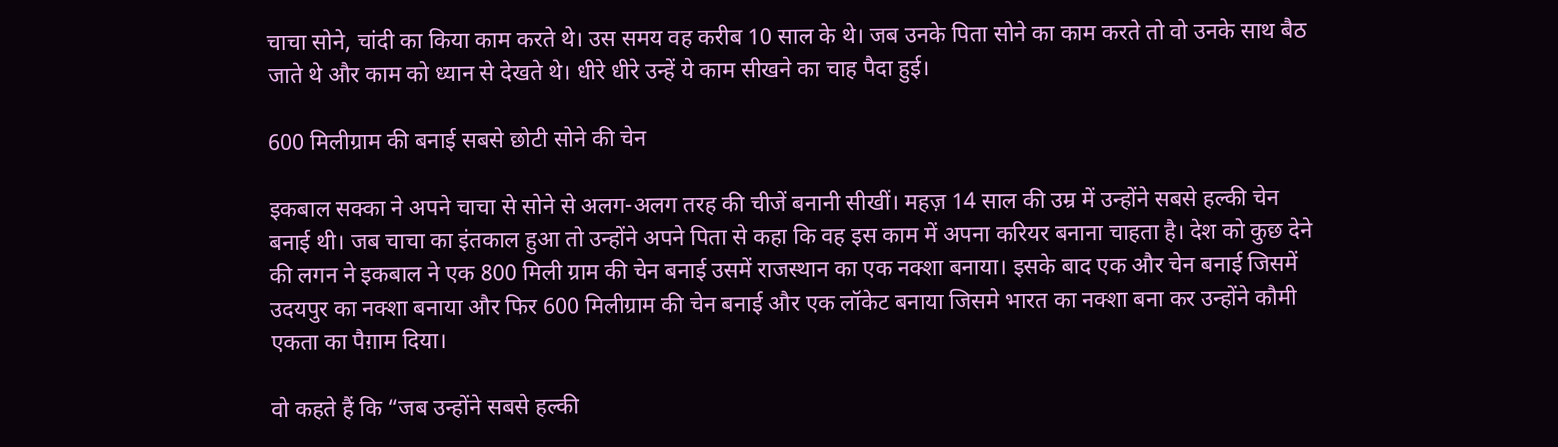चाचा सोने, चांदी का किया काम करते थे। उस समय वह करीब 10 साल के थे। जब उनके पिता सोने का काम करते तो वो उनके साथ बैठ जाते थे और काम को ध्यान से देखते थे। धीरे धीरे उन्हें ये काम सीखने का चाह पैदा हुई।

600 मिलीग्राम की बनाई सबसे छोटी सोने की चेन

इकबाल सक्का ने अपने चाचा से सोने से अलग-अलग तरह की चीजें बनानी सीखीं। महज़ 14 साल की उम्र में उन्होंने सबसे हल्की चेन बनाई थी। जब चाचा का इंतकाल हुआ तो उन्होंने अपने पिता से कहा कि वह इस काम में अपना करियर बनाना चाहता है। देश को कुछ देने की लगन ने इकबाल ने एक 800 मिली ग्राम की चेन बनाई उसमें राजस्थान का एक नक्शा बनाया। इसके बाद एक और चेन बनाई जिसमें उदयपुर का नक्शा बनाया और फिर 600 मिलीग्राम की चेन बनाई और एक लॉकेट बनाया जिसमे भारत का नक्शा बना कर उन्होंने कौमी एकता का पैग़ाम दिया।

वो कहते हैं कि “जब उन्होंने सबसे हल्की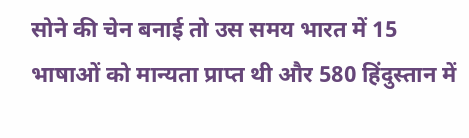सोने की चेन बनाई तो उस समय भारत में 15 भाषाओं को मान्यता प्राप्त थी और 580 हिंदुस्तान में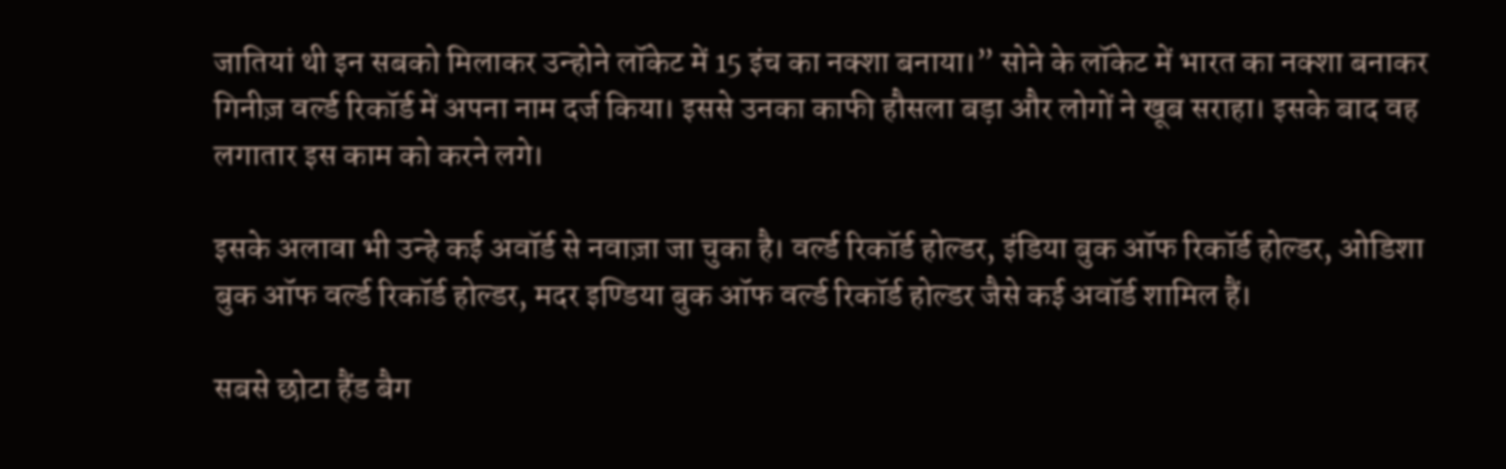जातियां थी इन सबको मिलाकर उन्होने लॉकेट में 15 इंच का नक्शा बनाया।” सोने के लॉकेट में भारत का नक्शा बनाकर गिनीज़ वर्ल्ड रिकॉर्ड में अपना नाम दर्ज किया। इससे उनका काफी हौसला बड़ा और लोगों ने खूब सराहा। इसके बाद वह लगातार इस काम को करने लगे।

इसके अलावा भी उन्हे कई अवॉर्ड से नवाज़ा जा चुका है। वर्ल्ड रिकॉर्ड होल्डर, इंडिया बुक ऑफ रिकॉर्ड होल्डर, ओडिशा बुक ऑफ वर्ल्ड रिकॉर्ड होल्डर, मदर इण्डिया बुक ऑफ वर्ल्ड रिकॉर्ड होल्डर जैसे कई अवॉर्ड शामिल हैं।

सबसे छोटा हैंड बैग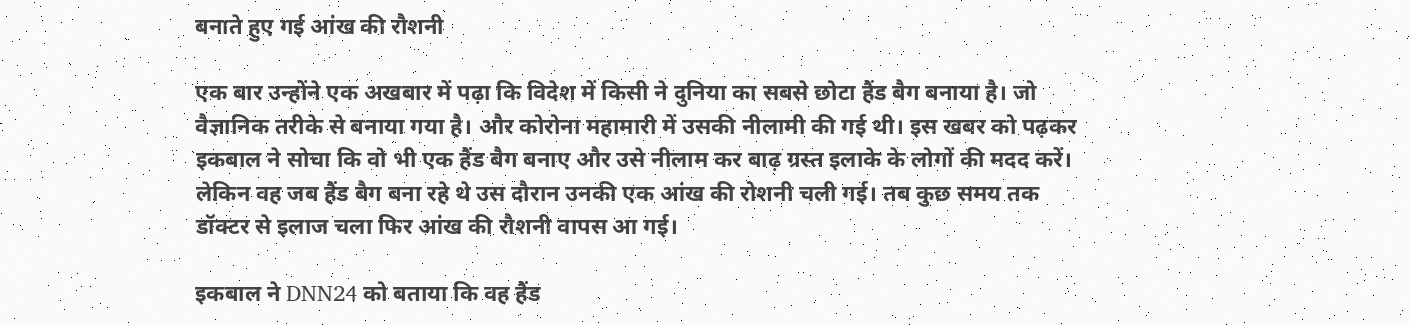बनाते हुए गई आंख की रौशनी

एक बार उन्होंने एक अखबार में पढ़ा कि विदेश में किसी ने दुनिया का सबसे छोटा हैंड बैग बनाया है। जो वैज्ञानिक तरीके से बनाया गया है। और कोरोना महामारी में उसकी नीलामी की गई थी। इस खबर को पढ़कर इकबाल ने सोचा कि वो भी एक हैंड बैग बनाए और उसे नीलाम कर बाढ़ ग्रस्त इलाके के लोगों की मदद करें। लेकिन वह जब हैंड बैग बना रहे थे उस दौरान उनकी एक आंख की रोशनी चली गई। तब कुछ समय तक डॉक्टर से इलाज चला फिर आंख की रौशनी वापस आ गई।

इकबाल ने DNN24 को बताया कि वह हैंड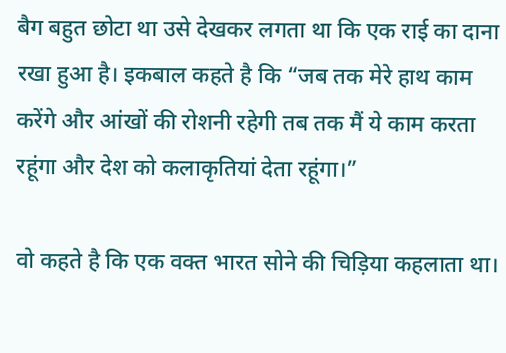बैग बहुत छोटा था उसे देखकर लगता था कि एक राई का दाना रखा हुआ है। इकबाल कहते है कि “जब तक मेरे हाथ काम करेंगे और आंखों की रोशनी रहेगी तब तक मैं ये काम करता रहूंगा और देश को कलाकृतियां देता रहूंगा।”

वो कहते है कि एक वक्त भारत सोने की चिड़िया कहलाता था।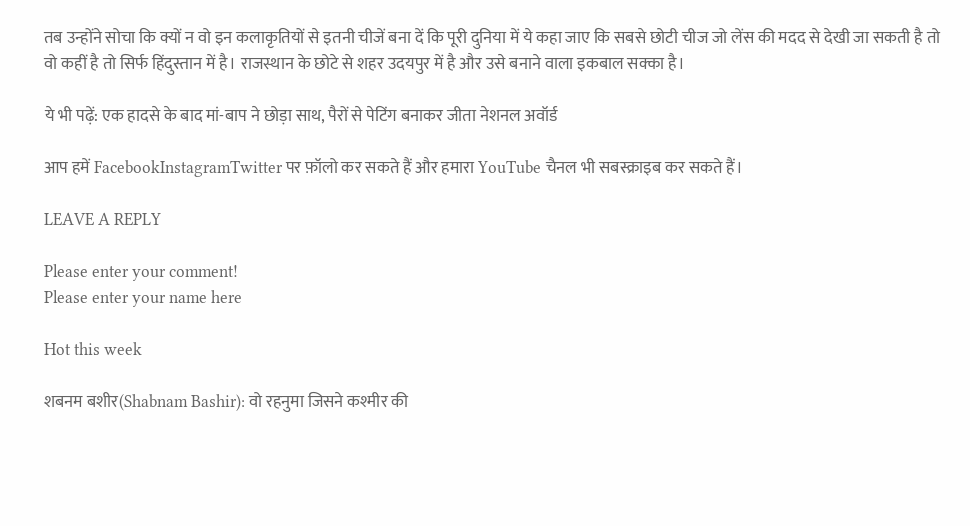तब उन्होंने सोचा कि क्यों न वो इन कलाकृतियों से इतनी चीजें बना दें कि पूरी दुनिया में ये कहा जाए कि सबसे छोटी चीज जो लेंस की मदद से देखी जा सकती है तो वो कहीं है तो सिर्फ हिंदुस्तान में है। राजस्थान के छोटे से शहर उदयपुर में है और उसे बनाने वाला इकबाल सक्का है।

ये भी पढ़ें: एक हादसे के बाद मां-बाप ने छोड़ा साथ, पैरों से पेटिंग बनाकर जीता नेशनल अवॉर्ड

आप हमें FacebookInstagramTwitter पर फ़ॉलो कर सकते हैं और हमारा YouTube चैनल भी सबस्क्राइब कर सकते हैं।

LEAVE A REPLY

Please enter your comment!
Please enter your name here

Hot this week

शबनम बशीर(Shabnam Bashir): वो रहनुमा जिसने कश्मीर की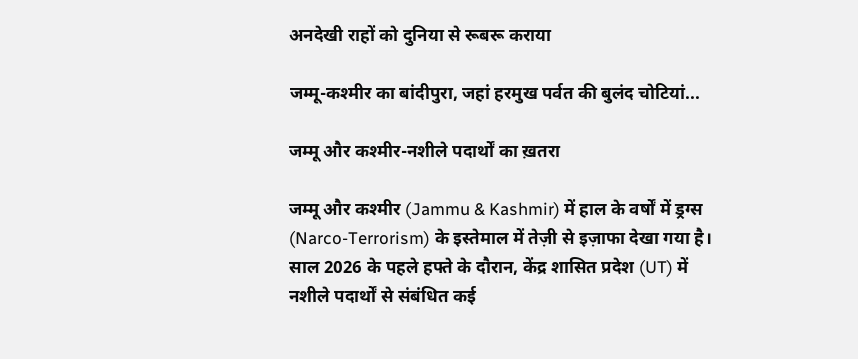अनदेखी राहों को दुनिया से रूबरू कराया

जम्मू-कश्मीर का बांदीपुरा, जहां हरमुख पर्वत की बुलंद चोटियां...

जम्मू और कश्मीर-नशीले पदार्थों का ख़तरा

जम्मू और कश्मीर (Jammu & Kashmir) में हाल के वर्षों में ड्रग्स (Narco-Terrorism) के इस्तेमाल में तेज़ी से इज़ाफा देखा गया है। साल 2026 के पहले हफ्ते के दौरान, केंद्र शासित प्रदेश (UT) में नशीले पदार्थों से संबंधित कई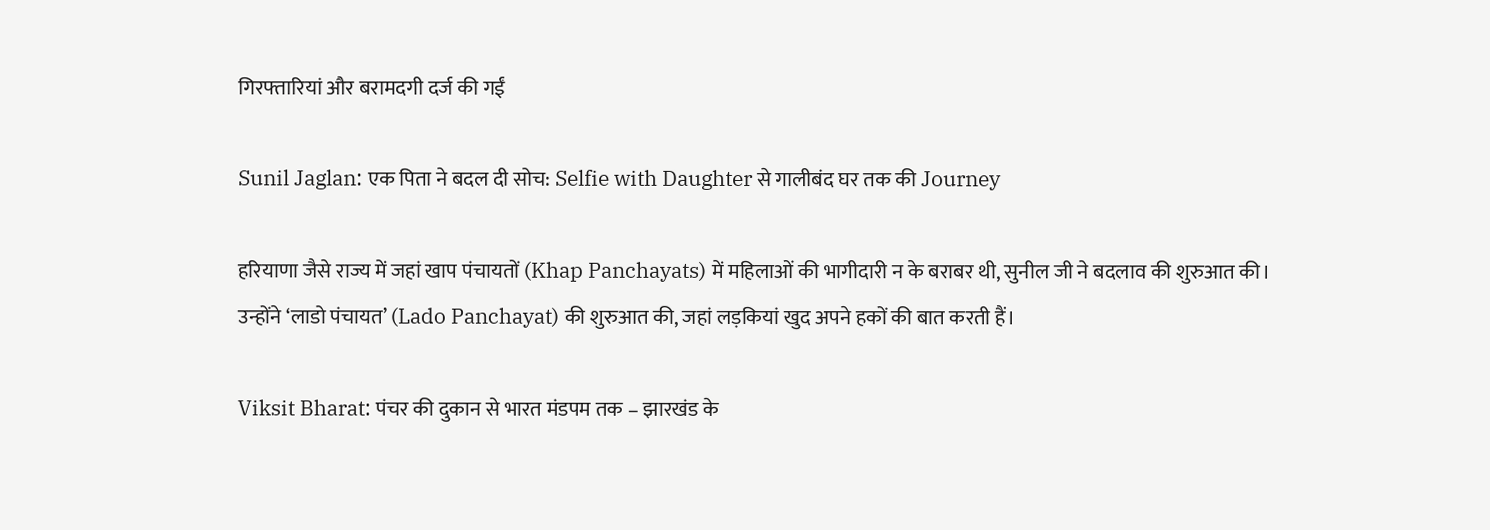गिरफ्तारियां और बरामदगी दर्ज की गईं

Sunil Jaglan: एक पिता ने बदल दी सोच: Selfie with Daughter से गालीबंद घर तक की Journey

हरियाणा जैसे राज्य में जहां खाप पंचायतों (Khap Panchayats) में महिलाओं की भागीदारी न के बराबर थी, सुनील जी ने बदलाव की शुरुआत की। उन्होंने ‘लाडो पंचायत’ (Lado Panchayat) की शुरुआत की, जहां लड़कियां खुद अपने हकों की बात करती हैं।

Viksit Bharat: पंचर की दुकान से भारत मंडपम तक – झारखंड के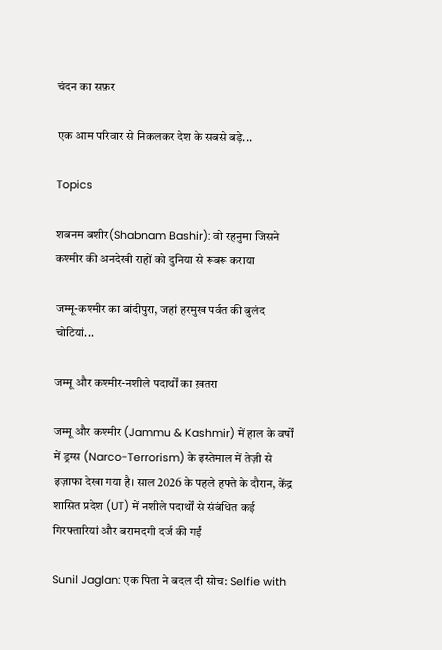चंदन का सफ़र

एक आम परिवार से निकलकर देश के सबसे बड़े...

Topics

शबनम बशीर(Shabnam Bashir): वो रहनुमा जिसने कश्मीर की अनदेखी राहों को दुनिया से रूबरू कराया

जम्मू-कश्मीर का बांदीपुरा, जहां हरमुख पर्वत की बुलंद चोटियां...

जम्मू और कश्मीर-नशीले पदार्थों का ख़तरा

जम्मू और कश्मीर (Jammu & Kashmir) में हाल के वर्षों में ड्रग्स (Narco-Terrorism) के इस्तेमाल में तेज़ी से इज़ाफा देखा गया है। साल 2026 के पहले हफ्ते के दौरान, केंद्र शासित प्रदेश (UT) में नशीले पदार्थों से संबंधित कई गिरफ्तारियां और बरामदगी दर्ज की गईं

Sunil Jaglan: एक पिता ने बदल दी सोच: Selfie with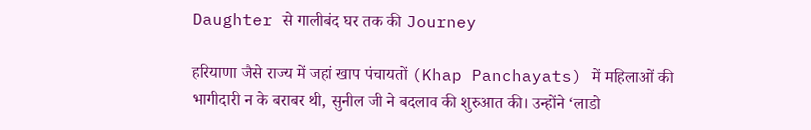Daughter से गालीबंद घर तक की Journey

हरियाणा जैसे राज्य में जहां खाप पंचायतों (Khap Panchayats) में महिलाओं की भागीदारी न के बराबर थी, सुनील जी ने बदलाव की शुरुआत की। उन्होंने ‘लाडो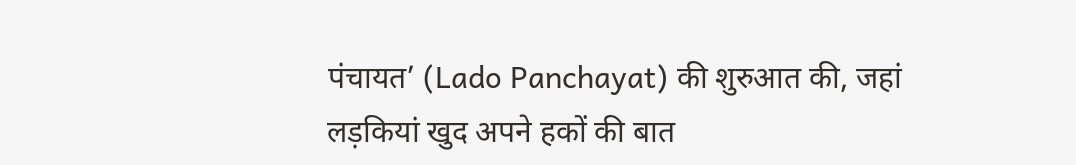पंचायत’ (Lado Panchayat) की शुरुआत की, जहां लड़कियां खुद अपने हकों की बात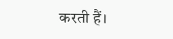करती हैं।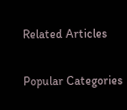Related Articles

Popular Categories